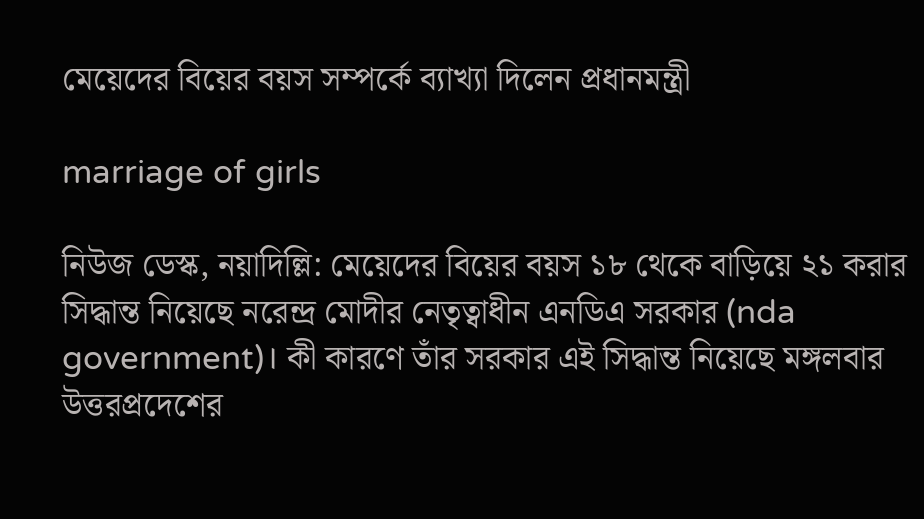মেয়েদের বিয়ের বয়স সম্পর্কে ব্যাখ্যা দিলেন প্রধানমন্ত্রী

marriage of girls

নিউজ ডেস্ক, নয়াদিল্লি: মেয়েদের বিয়ের বয়স ১৮ থেকে বাড়িয়ে ২১ করার সিদ্ধান্ত নিয়েছে নরেন্দ্র মোদীর নেতৃত্বাধীন এনডিএ সরকার (nda government)। কী কারণে তাঁর সরকার এই সিদ্ধান্ত নিয়েছে মঙ্গলবার উত্তরপ্রদেশের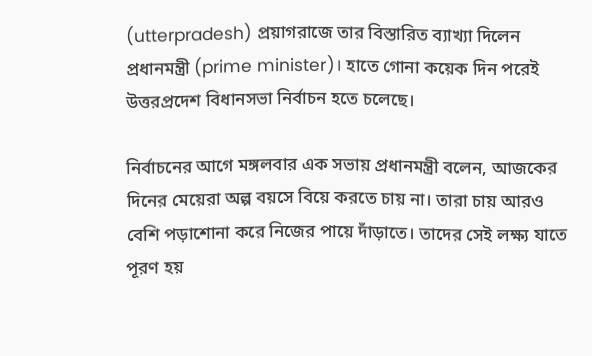(utterpradesh) প্রয়াগরাজে তার বিস্তারিত ব্যাখ্যা দিলেন প্রধানমন্ত্রী (prime minister)। হাতে গোনা কয়েক দিন পরেই উত্তরপ্রদেশ বিধানসভা নির্বাচন হতে চলেছে।

নির্বাচনের আগে মঙ্গলবার এক সভায় প্রধানমন্ত্রী বলেন, আজকের দিনের মেয়েরা অল্প বয়সে বিয়ে করতে চায় না। তারা চায় আরও বেশি পড়াশোনা করে নিজের পায়ে দাঁড়াতে। তাদের সেই লক্ষ্য যাতে পূরণ হয়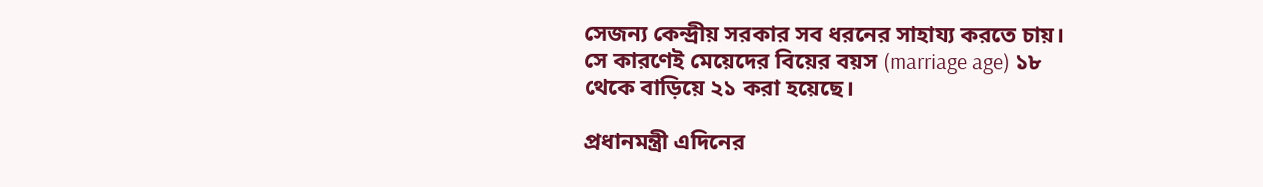সেজন্য কেন্দ্রীয় সরকার সব ধরনের সাহায্য করতে চায়। সে কারণেই মেয়েদের বিয়ের বয়স (marriage age) ১৮ থেকে বাড়িয়ে ২১ করা হয়েছে।

প্রধানমন্ত্রী এদিনের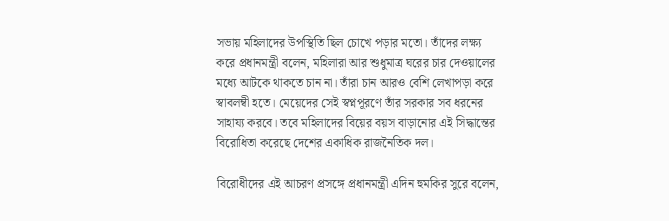সভায় মহিলাদের উপস্থিতি ছিল চোখে পড়ার মতো। তাঁদের লক্ষ্য করে প্রধানমন্ত্রী বলেন, মহিলারা আর শুধুমাত্র ঘরের চার দেওয়ালের মধ্যে আটকে থাকতে চান না। তাঁরা চান আরও বেশি লেখাপড়া করে স্বাবলম্বী হতে। মেয়েদের সেই স্বপ্নপূরণে তাঁর সরকার সব ধরনের সাহায্য করবে। তবে মহিলাদের বিয়ের বয়স বাড়ানোর এই সিদ্ধান্তের বিরোধিতা করেছে দেশের একাধিক রাজনৈতিক দল।

বিরোধীদের এই আচরণ প্রসঙ্গে প্রধানমন্ত্রী এদিন হুমকির সুরে বলেন,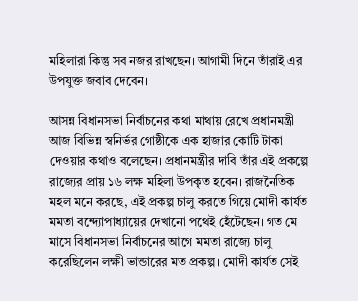মহিলারা কিন্তু সব নজর রাখছেন। আগামী দিনে তাঁরাই এর উপযুক্ত জবাব দেবেন।

আসন্ন বিধানসভা নির্বাচনের কথা মাথায় রেখে প্রধানমন্ত্রী আজ বিভিন্ন স্বনির্ভর গোষ্ঠীকে এক হাজার কোটি টাকা দেওয়ার কথাও বলেছেন। প্রধানমন্ত্রীর দাবি তাঁর এই প্রকল্পে রাজ্যের প্রায় ১৬ লক্ষ মহিলা উপকৃত হবেন। রাজনৈতিক মহল মনে করছে, এই প্রকল্প চালু করতে গিয়ে মোদী কার্যত মমতা বন্দ্যোপাধ্যায়ের দেখানো পথেই হেঁটেছেন। গত মে মাসে বিধানসভা নির্বাচনের আগে মমতা রাজ্যে চালু করেছিলেন লক্ষী ভান্ডারের মত প্রকল্প। মোদী কার্যত সেই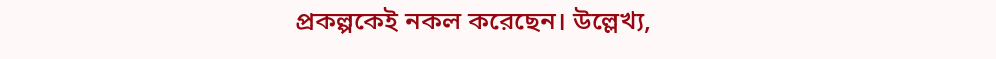প্রকল্পকেই নকল করেছেন। উল্লেখ্য,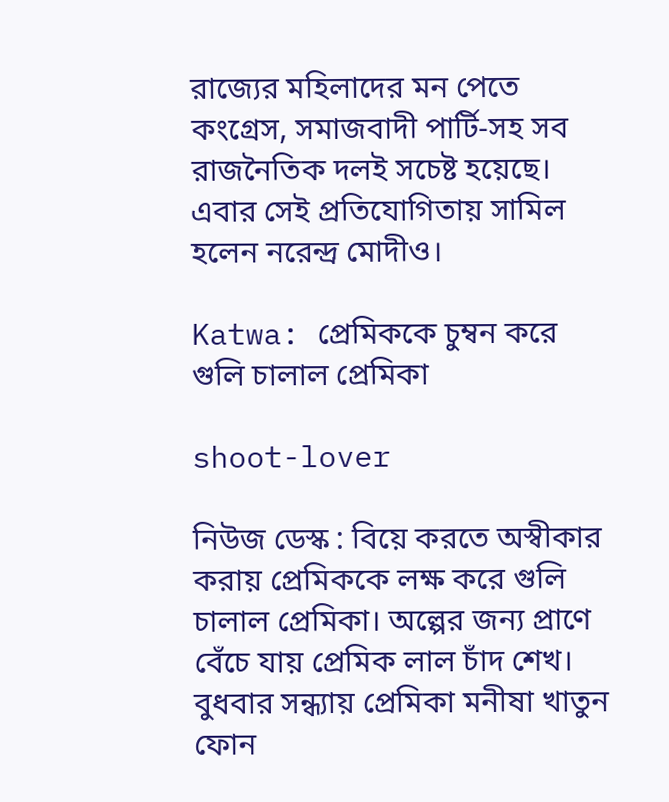রাজ্যের মহিলাদের মন পেতে কংগ্রেস, সমাজবাদী পার্টি-সহ সব রাজনৈতিক দলই সচেষ্ট হয়েছে। এবার সেই প্রতিযোগিতায় সামিল হলেন নরেন্দ্র মোদীও।

Katwa: প্রেমিককে চুম্বন করে গুলি চালাল প্রেমিকা

shoot-lover

নিউজ ডেস্ক : বিয়ে করতে অস্বীকার করায় প্রেমিককে লক্ষ করে গুলি চালাল প্রেমিকা। অল্পের জন্য প্রাণে বেঁচে যায় প্রেমিক লাল চাঁদ শেখ। বুধবার সন্ধ্যায় প্রেমিকা মনীষা খাতুন ফোন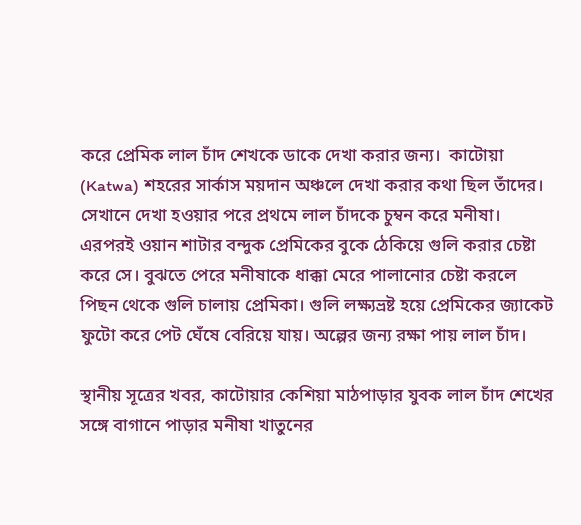করে প্রেমিক লাল চাঁদ শেখকে ডাকে দেখা করার জন্য।  কাটোয়া (Katwa) শহরের সার্কাস ময়দান অঞ্চলে দেখা করার কথা ছিল তাঁদের। সেখানে দেখা হওয়ার পরে প্রথমে লাল চাঁদকে চুম্বন করে মনীষা। এরপরই ওয়ান শাটার বন্দুক প্রেমিকের বুকে ঠেকিয়ে গুলি করার চেষ্টা করে সে। বুঝতে পেরে মনীষাকে ধাক্কা মেরে পালানোর চেষ্টা করলে পিছন থেকে গুলি চালায় প্রেমিকা। গুলি লক্ষ্যভ্রষ্ট হয়ে প্রেমিকের জ্যাকেট ফুটো করে পেট ঘেঁষে বেরিয়ে যায়। অল্পের জন্য রক্ষা পায় লাল চাঁদ।

স্থানীয় সূত্রের খবর, কাটোয়ার কেশিয়া মাঠপাড়ার যুবক লাল চাঁদ শেখের সঙ্গে বাগানে পাড়ার মনীষা খাতুনের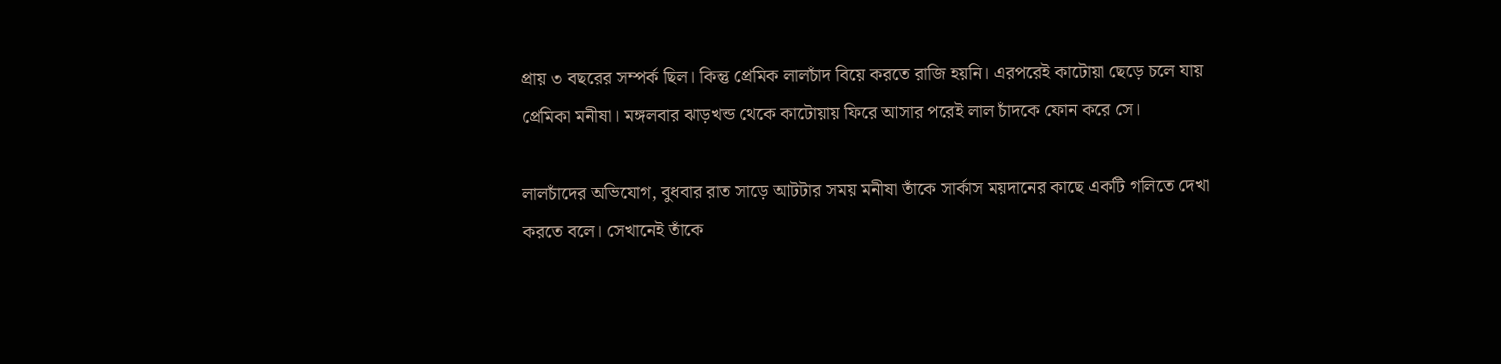প্রায় ৩ বছরের সম্পর্ক ছিল। কিন্তু প্রেমিক লালচাঁদ বিয়ে করতে রাজি হয়নি। এরপরেই কাটোয়া ছেড়ে চলে যায় প্রেমিকা মনীষা। মঙ্গলবার ঝাড়খন্ড থেকে কাটোয়ায় ফিরে আসার পরেই লাল চাঁদকে ফোন করে সে।

লালচাঁদের অভিযোগ, বুধবার রাত সাড়ে আটটার সময় মনীষা তাঁকে সার্কাস ময়দানের কাছে একটি গলিতে দেখা করতে বলে। সেখানেই তাঁকে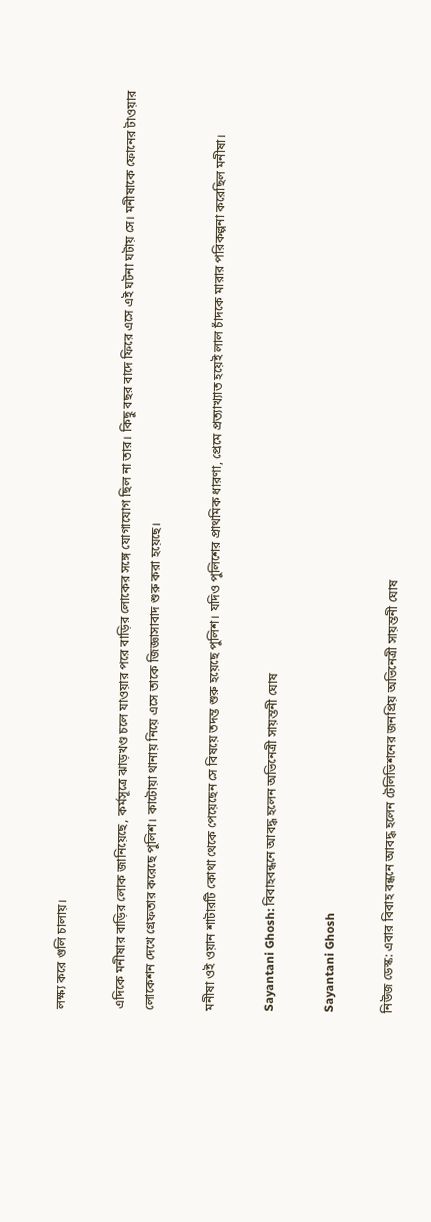লক্ষ্য করে গুলি চালায়।

এদিকে মনীষার বাড়ির লোক জানিয়েছে, কর্মসূত্রে ঝাড়খণ্ড চলে যাওয়ার পরে বাড়ির লোকের সঙ্গে যোগাযোগ ছিল না তার। কিছু বছর বাদে ফিরে এসে এই ঘটনা ঘটায় সে। মনীষাকে ফোনের টাওয়ার লোকেশন দেখে গ্রেফতার করেছে পুলিশ। কাটোয়া থানায় নিয়ে এসে তাকে জিজ্ঞাসাবাদ শুরু করা হয়েছে।

মনীষা ওই ওয়ান শাটারটি কোথা থেকে পেয়েছেন সে বিষয়ে তদন্ত শুরু হয়েছে পুলিশ। যদিও পুলিশের প্রাথমিক ধারণা, প্রেমে প্রত্যাখ্যাত হয়েই লাল চাঁদকে মারার পরিকল্পনা করেছিল মনীষা।

Sayantani Ghosh: বিবাহবন্ধনে আবদ্ধ হলেন অভিনেত্রী সায়ন্তনী ঘোষ

Sayantani Ghosh

নিউজ ডেস্ক: এবার বিবাহ বন্ধনে আবদ্ধ হলেন টেলিভিশনের জনপ্রিয় অভিনেত্রী সায়ন্তনী ঘোষ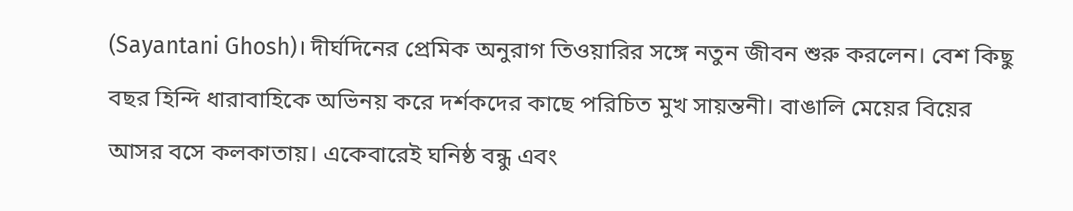(Sayantani Ghosh)। দীর্ঘদিনের প্রেমিক অনুরাগ তিওয়ারির সঙ্গে নতুন জীবন শুরু করলেন। বেশ কিছু বছর হিন্দি ধারাবাহিকে অভিনয় করে দর্শকদের কাছে পরিচিত মুখ সায়ন্তনী। বাঙালি মেয়ের বিয়ের আসর বসে কলকাতায়। একেবারেই ঘনিষ্ঠ বন্ধু এবং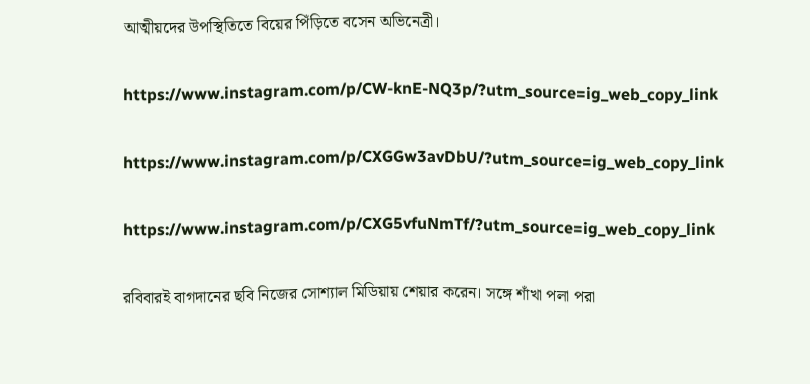আত্মীয়দের উপস্থিতিতে বিয়ের পিঁড়িতে বসেন অভিনেত্রী।

https://www.instagram.com/p/CW-knE-NQ3p/?utm_source=ig_web_copy_link

https://www.instagram.com/p/CXGGw3avDbU/?utm_source=ig_web_copy_link

https://www.instagram.com/p/CXG5vfuNmTf/?utm_source=ig_web_copy_link

রবিবারই বাগদানের ছবি নিজের সোশ্যাল মিডিয়ায় শেয়ার করেন। সঙ্গে শাঁখা পলা পরা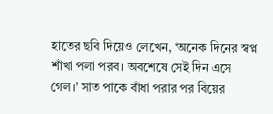হাতের ছবি দিয়েও লেখেন, ‘অনেক দিনের স্বপ্ন শাঁখা পলা পরব। অবশেষে সেই দিন এসে গেল।’ সাত পাকে বাঁধা পরার পর বিয়ের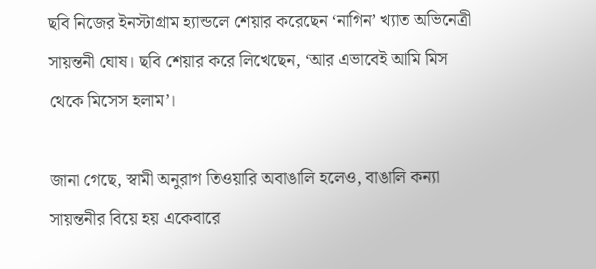ছবি নিজের ইনস্টাগ্রাম হ্যান্ডলে শেয়ার করেছেন ‘নাগিন’ খ্যাত অভিনেত্রী সায়ন্তনী ঘোষ। ছবি শেয়ার করে লিখেছেন, ‘আর এভাবেই আমি মিস থেকে মিসেস হলাম’।

জানা গেছে, স্বামী অনুরাগ তিওয়ারি অবাঙালি হলেও, বাঙালি কন্যা সায়ন্তনীর বিয়ে হয় একেবারে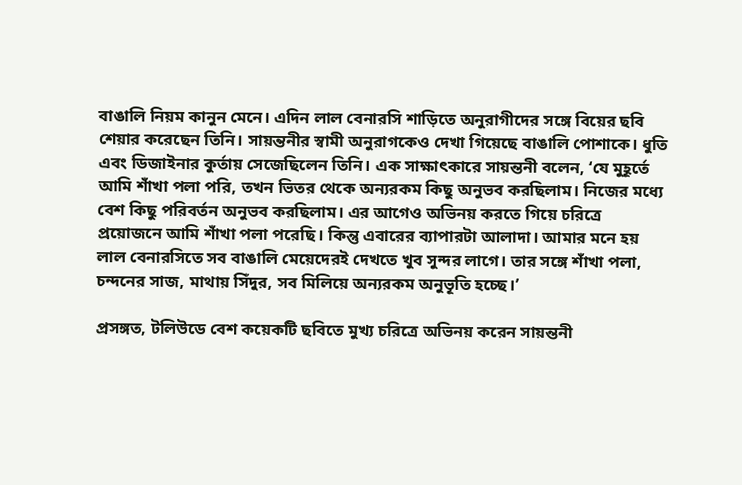বাঙালি নিয়ম কানুন মেনে। এদিন লাল বেনারসি শাড়িতে অনুরাগীদের সঙ্গে বিয়ের ছবি শেয়ার করেছেন তিনি। সায়ন্তনীর স্বামী অনুরাগকেও দেখা গিয়েছে বাঙালি পোশাকে। ধুতি এবং ডিজাইনার কুর্তায় সেজেছিলেন তিনি। এক সাক্ষাৎকারে সায়ন্তনী বলেন, ‘যে মুহূর্তে আমি শাঁখা পলা পরি, তখন ভিতর থেকে অন্যরকম কিছু অনুভব করছিলাম। নিজের মধ্যে বেশ কিছু পরিবর্তন অনুভব করছিলাম। এর আগেও অভিনয় করতে গিয়ে চরিত্রে প্রয়োজনে আমি শাঁখা পলা পরেছি। কিন্তু এবারের ব্যাপারটা আলাদা। আমার মনে হয় লাল বেনারসিতে সব বাঙালি মেয়েদেরই দেখতে খুব সুন্দর লাগে। তার সঙ্গে শাঁখা পলা, চন্দনের সাজ, মাথায় সিঁদুর, সব মিলিয়ে অন্যরকম অনুভূতি হচ্ছে।’

প্রসঙ্গত, টলিউডে বেশ কয়েকটি ছবিতে মুখ্য চরিত্রে অভিনয় করেন সায়ন্তনী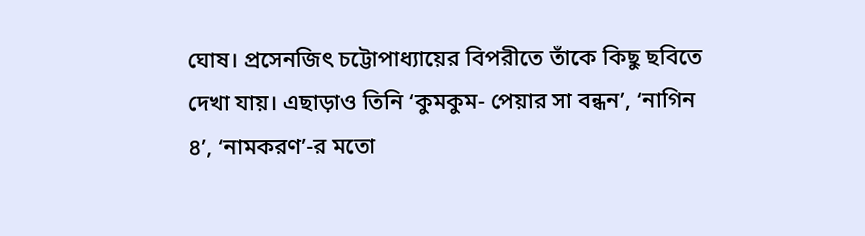ঘোষ। প্রসেনজিৎ চট্টোপাধ্যায়ের বিপরীতে তাঁকে কিছু ছবিতে দেখা যায়। এছাড়াও তিনি ‘কুমকুম- পেয়ার সা বন্ধন’, ‘নাগিন ৪’, ‘নামকরণ’-র মতো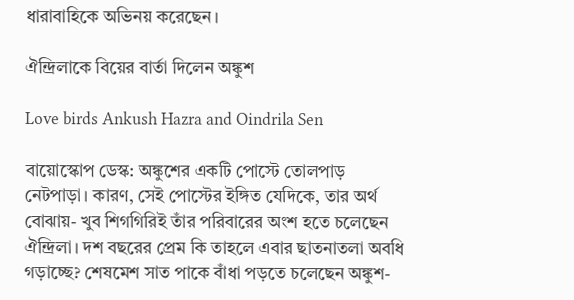ধারাবাহিকে অভিনয় করেছেন।

ঐন্দ্রিলাকে বিয়ের বার্তা দিলেন অঙ্কুশ

Love birds Ankush Hazra and Oindrila Sen

বায়োস্কোপ ডেস্ক: অঙ্কুশের একটি পোস্টে তোলপাড় নেটপাড়া। কারণ, সেই পোস্টের ইঙ্গিত যেদিকে, তার অর্থ বোঝায়- খুব শিগগিরিই তাঁর পরিবারের অংশ হতে চলেছেন ঐন্দ্রিলা। দশ বছরের প্রেম কি তাহলে এবার ছাতনাতলা অবধি গড়াচ্ছে? শেষমেশ সাত পাকে বাঁধা পড়তে চলেছেন অঙ্কুশ-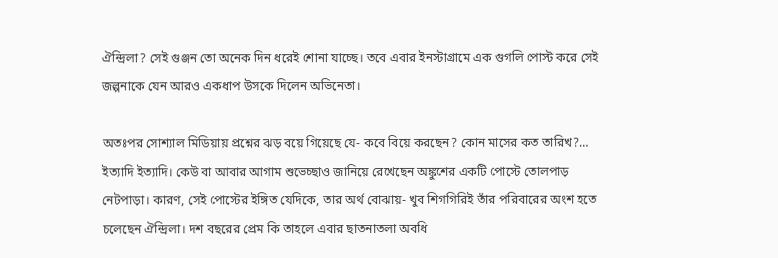ঐন্দ্রিলা? সেই গুঞ্জন তো অনেক দিন ধরেই শোনা যাচ্ছে। তবে এবার ইনস্টাগ্রামে এক গুগলি পোস্ট করে সেই জল্পনাকে যেন আরও একধাপ উসকে দিলেন অভিনেতা।

অতঃপর সোশ্যাল মিডিয়ায় প্রশ্নের ঝড় বয়ে গিয়েছে যে- কবে বিয়ে করছেন? কোন মাসের কত তারিখ?… ইত্যাদি ইত্যাদি। কেউ বা আবার আগাম শুভেচ্ছাও জানিয়ে রেখেছেন অঙ্কুশের একটি পোস্টে তোলপাড় নেটপাড়া। কারণ, সেই পোস্টের ইঙ্গিত যেদিকে, তার অর্থ বোঝায়- খুব শিগগিরিই তাঁর পরিবারের অংশ হতে চলেছেন ঐন্দ্রিলা। দশ বছরের প্রেম কি তাহলে এবার ছাতনাতলা অবধি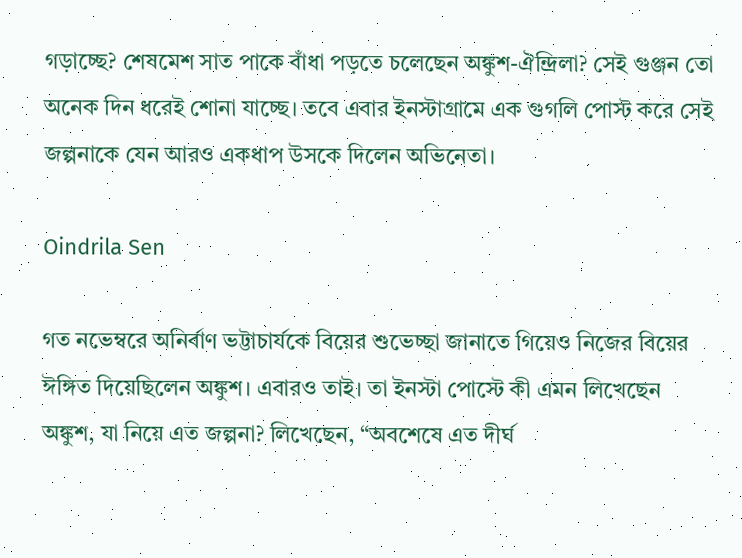গড়াচ্ছে? শেষমেশ সাত পাকে বাঁধা পড়তে চলেছেন অঙ্কুশ-ঐন্দ্রিলা? সেই গুঞ্জন তো অনেক দিন ধরেই শোনা যাচ্ছে। তবে এবার ইনস্টাগ্রামে এক গুগলি পোস্ট করে সেই জল্পনাকে যেন আরও একধাপ উসকে দিলেন অভিনেতা।

Oindrila Sen

গত নভেম্বরে অনির্বাণ ভট্টাচার্যকে বিয়ের শুভেচ্ছা জানাতে গিয়েও নিজের বিয়ের ঈঙ্গিত দিয়েছিলেন অঙ্কুশ। এবারও তাই। তা ইনস্টা পোস্টে কী এমন লিখেছেন অঙ্কুশ, যা নিয়ে এত জল্পনা? লিখেছেন, “অবশেষে এত দীর্ঘ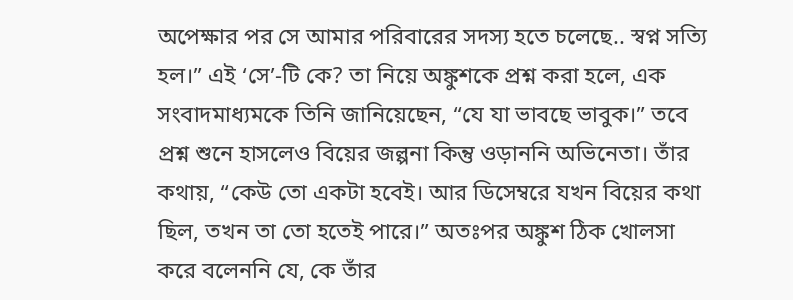অপেক্ষার পর সে আমার পরিবারের সদস্য হতে চলেছে.. স্বপ্ন সত্যি হল।” এই ‘সে’-টি কে? তা নিয়ে অঙ্কুশকে প্রশ্ন করা হলে, এক সংবাদমাধ্যমকে তিনি জানিয়েছেন, “যে যা ভাবছে ভাবুক।” তবে প্রশ্ন শুনে হাসলেও বিয়ের জল্পনা কিন্তু ওড়াননি অভিনেতা। তাঁর কথায়, “কেউ তো একটা হবেই। আর ডিসেম্বরে যখন বিয়ের কথা ছিল, তখন তা তো হতেই পারে।” অতঃপর অঙ্কুশ ঠিক খোলসা করে বলেননি যে, কে তাঁর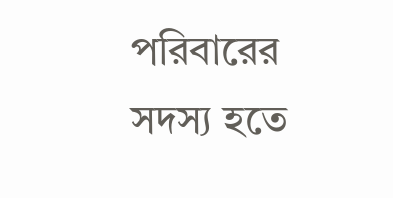পরিবারের সদস্য হতে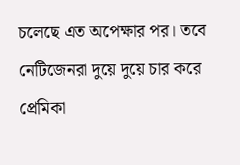চলেছে এত অপেক্ষার পর। তবে নেটিজেনরা দুয়ে দুয়ে চার করে প্রেমিকা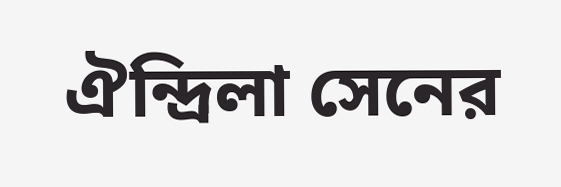ঐন্দ্রিলা সেনের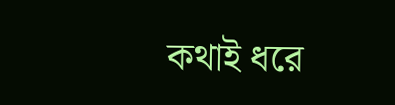কথাই ধরে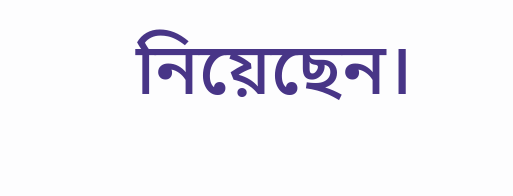নিয়েছেন।